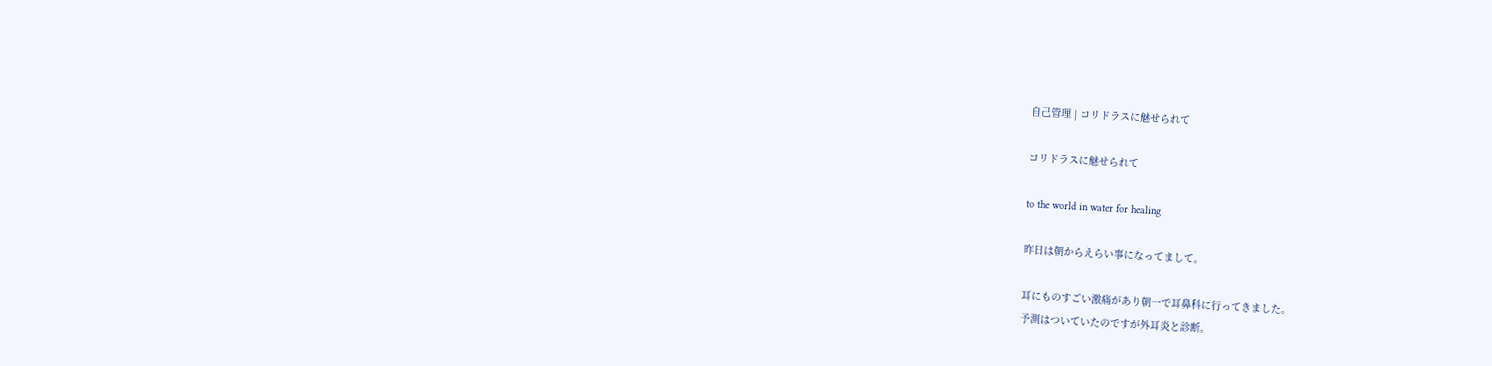自己管理 | コリドラスに魅せられて

コリドラスに魅せられて

to the world in water for healing

昨日は朝からえらい事になってまして。

耳にものすごい激痛があり朝一で耳鼻科に行ってきました。
予測はついていたのですが外耳炎と診断。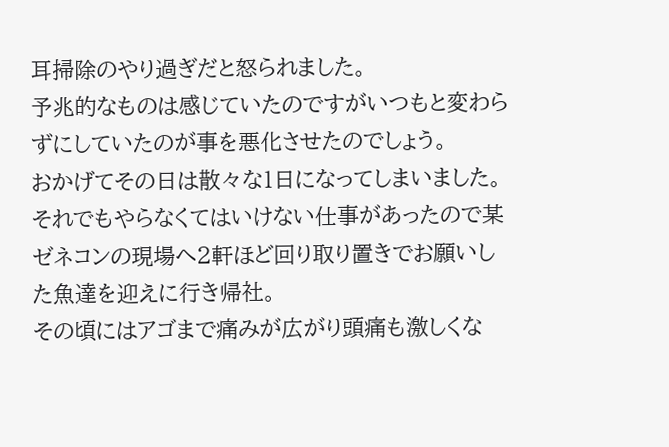耳掃除のやり過ぎだと怒られました。
予兆的なものは感じていたのですがいつもと変わらずにしていたのが事を悪化させたのでしょう。
おかげてその日は散々な1日になってしまいました。
それでもやらなくてはいけない仕事があったので某ゼネコンの現場へ2軒ほど回り取り置きでお願いした魚達を迎えに行き帰社。
その頃にはアゴまで痛みが広がり頭痛も激しくな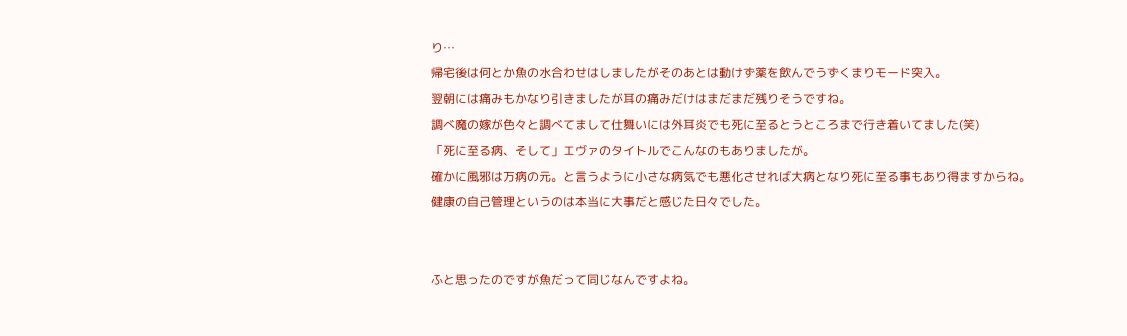り…
帰宅後は何とか魚の水合わせはしましたがそのあとは動けず薬を飲んでうずくまりモード突入。
翌朝には痛みもかなり引きましたが耳の痛みだけはまだまだ残りそうですね。
調べ魔の嫁が色々と調べてまして仕舞いには外耳炎でも死に至るとうところまで行き着いてました(笑)
「死に至る病、そして」エヴァのタイトルでこんなのもありましたが。
確かに風邪は万病の元。と言うように小さな病気でも悪化させれば大病となり死に至る事もあり得ますからね。
健康の自己管理というのは本当に大事だと感じた日々でした。


ふと思ったのですが魚だって同じなんですよね。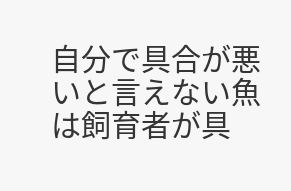自分で具合が悪いと言えない魚は飼育者が具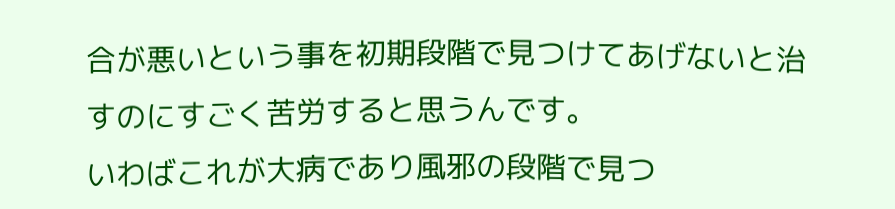合が悪いという事を初期段階で見つけてあげないと治すのにすごく苦労すると思うんです。
いわばこれが大病であり風邪の段階で見つ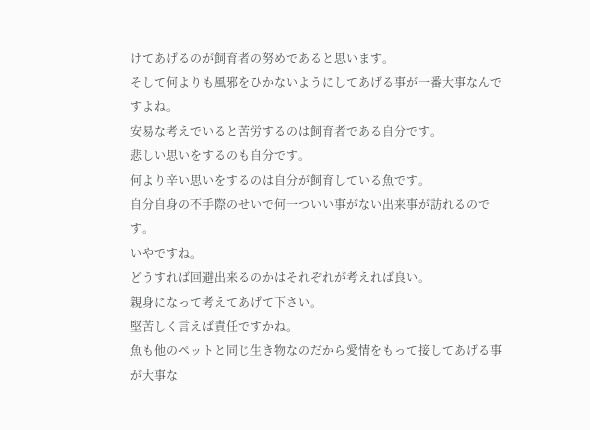けてあげるのが飼育者の努めであると思います。
そして何よりも風邪をひかないようにしてあげる事が一番大事なんですよね。
安易な考えでいると苦労するのは飼育者である自分です。
悲しい思いをするのも自分です。
何より辛い思いをするのは自分が飼育している魚です。
自分自身の不手際のせいで何一ついい事がない出来事が訪れるのです。
いやですね。
どうすれば回避出来るのかはそれぞれが考えれば良い。
親身になって考えてあげて下さい。
堅苦しく言えば責任ですかね。
魚も他のペットと同じ生き物なのだから愛情をもって接してあげる事が大事な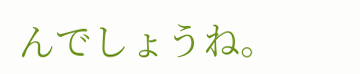んでしょうね。